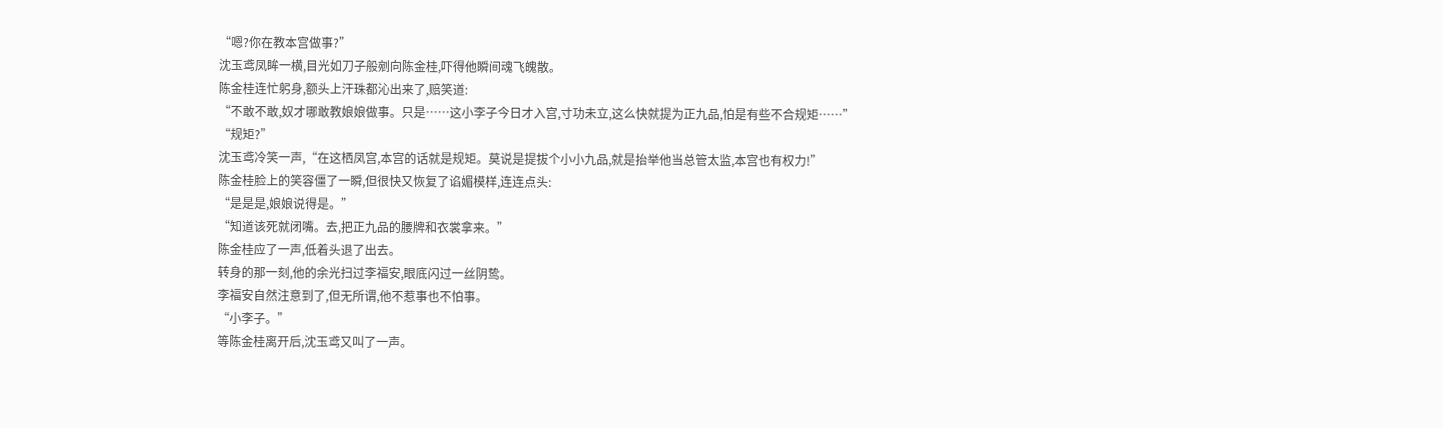“嗯?你在教本宫做事?”
沈玉鸢凤眸一横,目光如刀子般剜向陈金桂,吓得他瞬间魂飞魄散。
陈金桂连忙躬身,额头上汗珠都沁出来了,赔笑道:
“不敢不敢,奴才哪敢教娘娘做事。只是……这小李子今日才入宫,寸功未立,这么快就提为正九品,怕是有些不合规矩……”
“规矩?”
沈玉鸢冷笑一声,“在这栖凤宫,本宫的话就是规矩。莫说是提拔个小小九品,就是抬举他当总管太监,本宫也有权力!”
陈金桂脸上的笑容僵了一瞬,但很快又恢复了谄媚模样,连连点头:
“是是是,娘娘说得是。”
“知道该死就闭嘴。去,把正九品的腰牌和衣裳拿来。”
陈金桂应了一声,低着头退了出去。
转身的那一刻,他的余光扫过李福安,眼底闪过一丝阴鸷。
李福安自然注意到了,但无所谓,他不惹事也不怕事。
“小李子。”
等陈金桂离开后,沈玉鸢又叫了一声。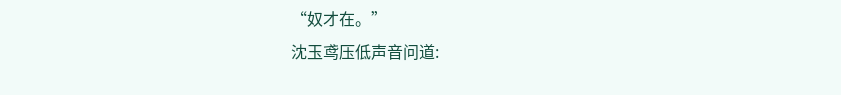“奴才在。”
沈玉鸢压低声音问道: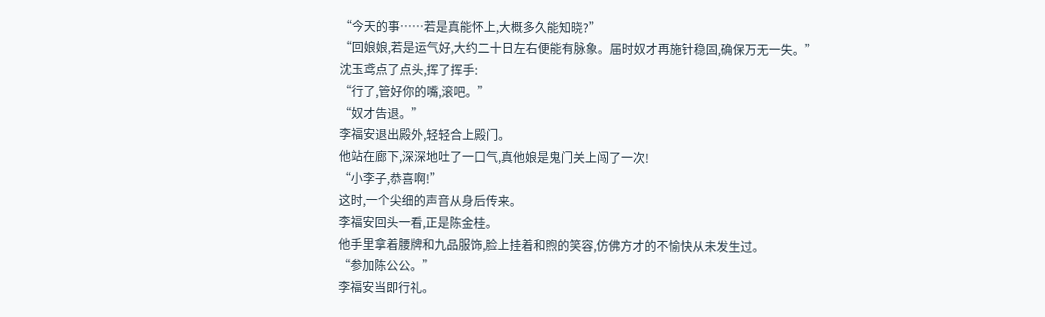“今天的事……若是真能怀上,大概多久能知晓?”
“回娘娘,若是运气好,大约二十日左右便能有脉象。届时奴才再施针稳固,确保万无一失。”
沈玉鸢点了点头,挥了挥手:
“行了,管好你的嘴,滚吧。”
“奴才告退。”
李福安退出殿外,轻轻合上殿门。
他站在廊下,深深地吐了一口气,真他娘是鬼门关上闯了一次!
“小李子,恭喜啊!”
这时,一个尖细的声音从身后传来。
李福安回头一看,正是陈金桂。
他手里拿着腰牌和九品服饰,脸上挂着和煦的笑容,仿佛方才的不愉快从未发生过。
“参加陈公公。”
李福安当即行礼。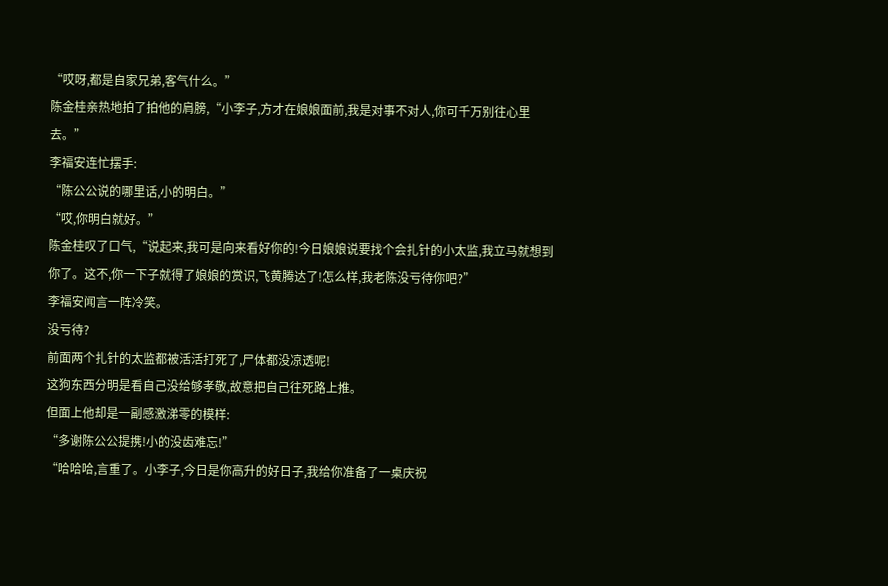“哎呀,都是自家兄弟,客气什么。”
陈金桂亲热地拍了拍他的肩膀,“小李子,方才在娘娘面前,我是对事不对人,你可千万别往心里去。”
李福安连忙摆手:
“陈公公说的哪里话,小的明白。”
“哎,你明白就好。”
陈金桂叹了口气,“说起来,我可是向来看好你的!今日娘娘说要找个会扎针的小太监,我立马就想到你了。这不,你一下子就得了娘娘的赏识,飞黄腾达了!怎么样,我老陈没亏待你吧?”
李福安闻言一阵冷笑。
没亏待?
前面两个扎针的太监都被活活打死了,尸体都没凉透呢!
这狗东西分明是看自己没给够孝敬,故意把自己往死路上推。
但面上他却是一副感激涕零的模样:
“多谢陈公公提携!小的没齿难忘!”
“哈哈哈,言重了。小李子,今日是你高升的好日子,我给你准备了一桌庆祝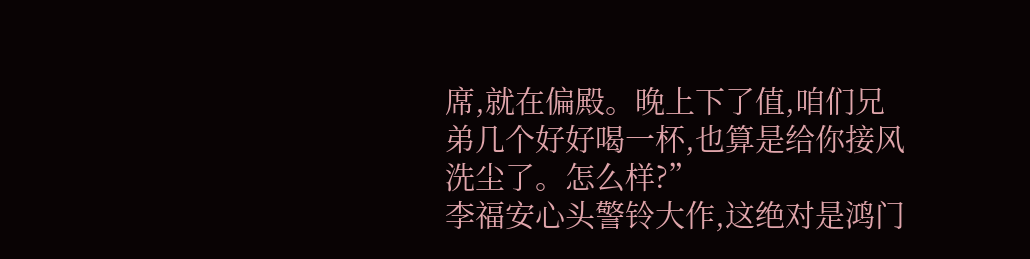席,就在偏殿。晚上下了值,咱们兄弟几个好好喝一杯,也算是给你接风洗尘了。怎么样?”
李福安心头警铃大作,这绝对是鸿门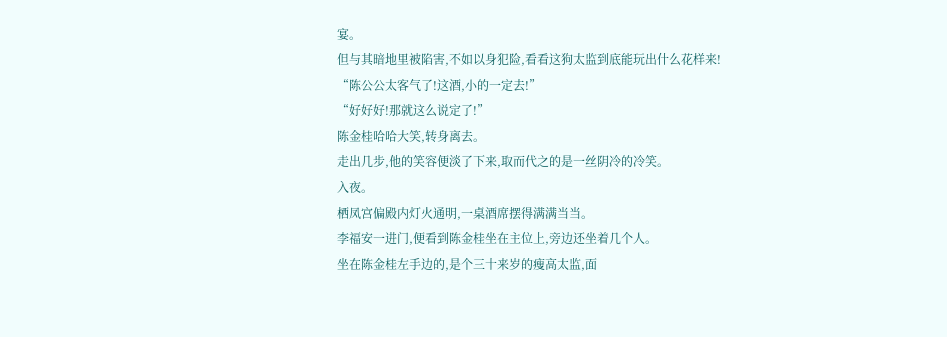宴。
但与其暗地里被陷害,不如以身犯险,看看这狗太监到底能玩出什么花样来!
“陈公公太客气了!这酒,小的一定去!”
“好好好!那就这么说定了!”
陈金桂哈哈大笑,转身离去。
走出几步,他的笑容便淡了下来,取而代之的是一丝阴冷的冷笑。
入夜。
栖凤宫偏殿内灯火通明,一桌酒席摆得满满当当。
李福安一进门,便看到陈金桂坐在主位上,旁边还坐着几个人。
坐在陈金桂左手边的,是个三十来岁的瘦高太监,面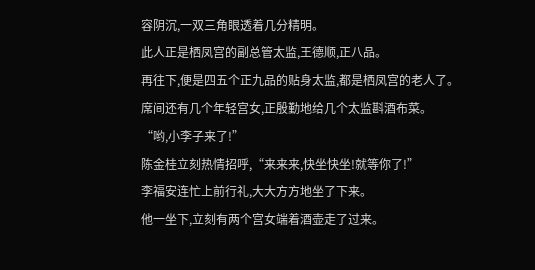容阴沉,一双三角眼透着几分精明。
此人正是栖凤宫的副总管太监,王德顺,正八品。
再往下,便是四五个正九品的贴身太监,都是栖凤宫的老人了。
席间还有几个年轻宫女,正殷勤地给几个太监斟酒布菜。
“哟,小李子来了!”
陈金桂立刻热情招呼,“来来来,快坐快坐!就等你了!”
李福安连忙上前行礼,大大方方地坐了下来。
他一坐下,立刻有两个宫女端着酒壶走了过来。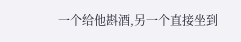一个给他斟酒,另一个直接坐到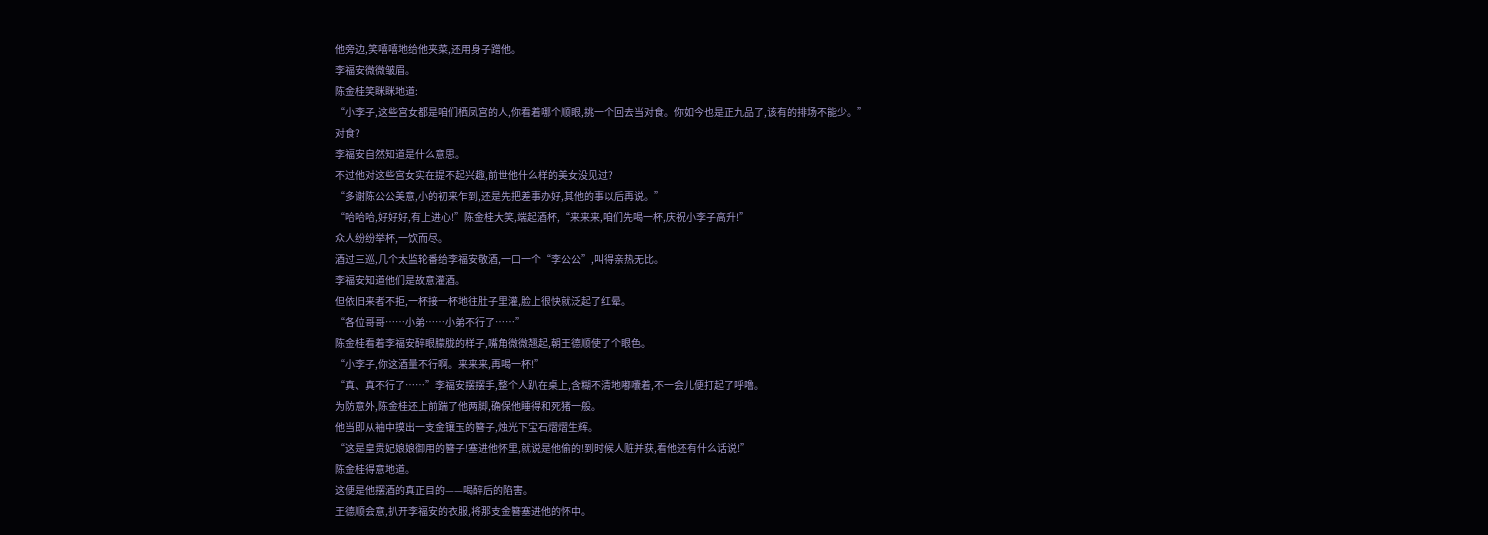他旁边,笑嘻嘻地给他夹菜,还用身子蹭他。
李福安微微皱眉。
陈金桂笑眯眯地道:
“小李子,这些宫女都是咱们栖凤宫的人,你看着哪个顺眼,挑一个回去当对食。你如今也是正九品了,该有的排场不能少。”
对食?
李福安自然知道是什么意思。
不过他对这些宫女实在提不起兴趣,前世他什么样的美女没见过?
“多谢陈公公美意,小的初来乍到,还是先把差事办好,其他的事以后再说。”
“哈哈哈,好好好,有上进心!”陈金桂大笑,端起酒杯,“来来来,咱们先喝一杯,庆祝小李子高升!”
众人纷纷举杯,一饮而尽。
酒过三巡,几个太监轮番给李福安敬酒,一口一个“李公公”,叫得亲热无比。
李福安知道他们是故意灌酒。
但依旧来者不拒,一杯接一杯地往肚子里灌,脸上很快就泛起了红晕。
“各位哥哥……小弟……小弟不行了……”
陈金桂看着李福安醉眼朦胧的样子,嘴角微微翘起,朝王德顺使了个眼色。
“小李子,你这酒量不行啊。来来来,再喝一杯!”
“真、真不行了……”李福安摆摆手,整个人趴在桌上,含糊不清地嘟囔着,不一会儿便打起了呼噜。
为防意外,陈金桂还上前踹了他两脚,确保他睡得和死猪一般。
他当即从袖中摸出一支金镶玉的簪子,烛光下宝石熠熠生辉。
“这是皇贵妃娘娘御用的簪子!塞进他怀里,就说是他偷的!到时候人赃并获,看他还有什么话说!”
陈金桂得意地道。
这便是他摆酒的真正目的——喝醉后的陷害。
王德顺会意,扒开李福安的衣服,将那支金簪塞进他的怀中。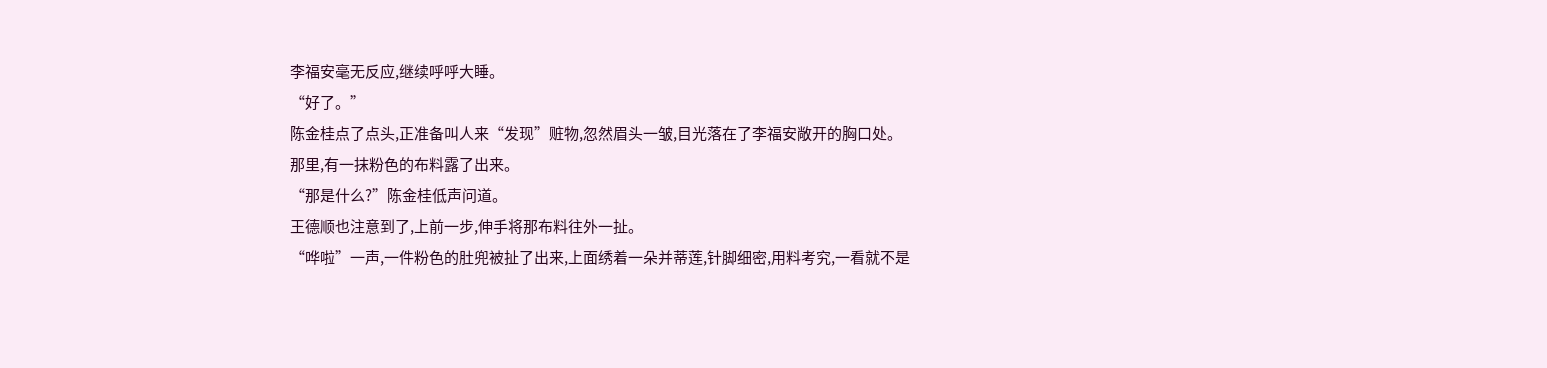李福安毫无反应,继续呼呼大睡。
“好了。”
陈金桂点了点头,正准备叫人来“发现”赃物,忽然眉头一皱,目光落在了李福安敞开的胸口处。
那里,有一抹粉色的布料露了出来。
“那是什么?”陈金桂低声问道。
王德顺也注意到了,上前一步,伸手将那布料往外一扯。
“哗啦”一声,一件粉色的肚兜被扯了出来,上面绣着一朵并蒂莲,针脚细密,用料考究,一看就不是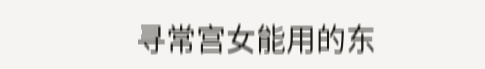寻常宫女能用的东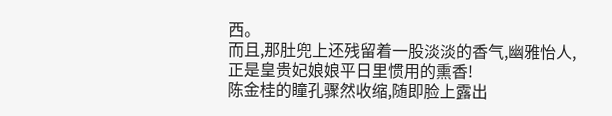西。
而且,那肚兜上还残留着一股淡淡的香气,幽雅怡人,正是皇贵妃娘娘平日里惯用的熏香!
陈金桂的瞳孔骤然收缩,随即脸上露出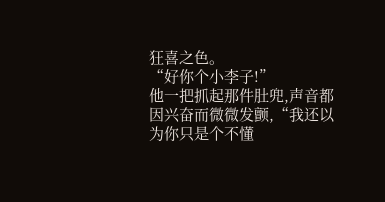狂喜之色。
“好你个小李子!”
他一把抓起那件肚兜,声音都因兴奋而微微发颤,“我还以为你只是个不懂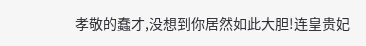孝敬的蠢才,没想到你居然如此大胆!连皇贵妃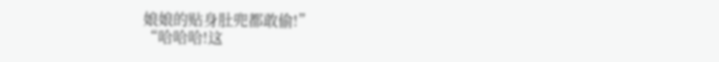娘娘的贴身肚兜都敢偷!”
“哈哈哈!这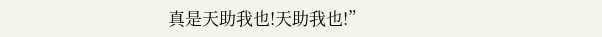真是天助我也!天助我也!”